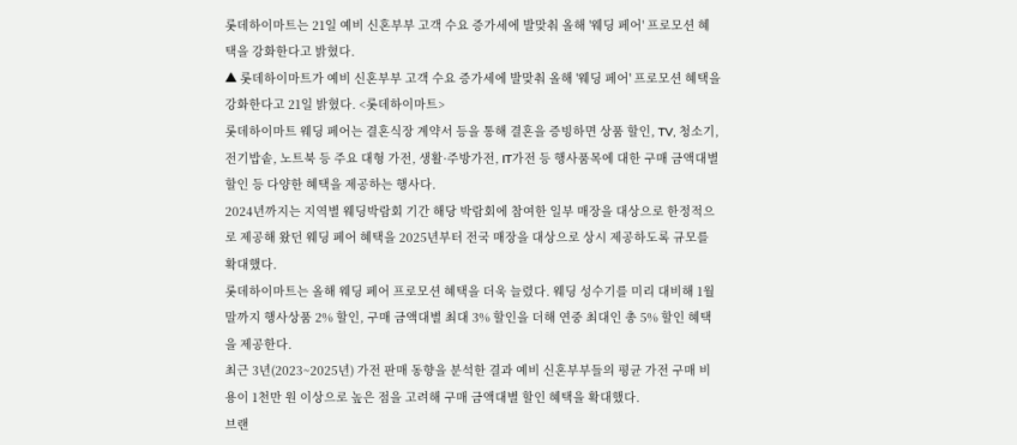롯데하이마트는 21일 예비 신혼부부 고객 수요 증가세에 발맞춰 올해 '웨딩 페어' 프로모션 혜택을 강화한다고 밝혔다.
▲ 롯데하이마트가 예비 신혼부부 고객 수요 증가세에 발맞춰 올해 '웨딩 페어' 프로모션 혜택을 강화한다고 21일 밝혔다. <롯데하이마트>
롯데하이마트 웨딩 페어는 결혼식장 계약서 등을 통해 결혼을 증빙하면 상품 할인, TV, 청소기, 전기밥솥, 노트북 등 주요 대형 가전, 생활·주방가전, IT가전 등 행사품목에 대한 구매 금액대별 할인 등 다양한 혜택을 제공하는 행사다.
2024년까지는 지역별 웨딩박람회 기간 해당 박람회에 참여한 일부 매장을 대상으로 한정적으로 제공해 왔던 웨딩 페어 혜택을 2025년부터 전국 매장을 대상으로 상시 제공하도록 규모를 확대했다.
롯데하이마트는 올해 웨딩 페어 프로모션 혜택을 더욱 늘렸다. 웨딩 성수기를 미리 대비해 1월 말까지 행사상품 2% 할인, 구매 금액대별 최대 3% 할인을 더해 연중 최대인 총 5% 할인 혜택을 제공한다.
최근 3년(2023~2025년) 가전 판매 동향을 분석한 결과 예비 신혼부부들의 평균 가전 구매 비용이 1천만 원 이상으로 높은 점을 고려해 구매 금액대별 할인 혜택을 확대했다.
브랜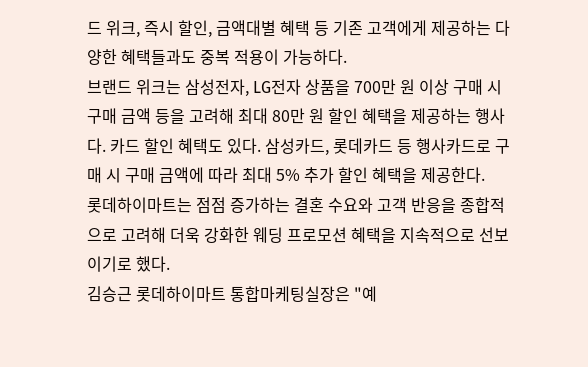드 위크, 즉시 할인, 금액대별 혜택 등 기존 고객에게 제공하는 다양한 혜택들과도 중복 적용이 가능하다.
브랜드 위크는 삼성전자, LG전자 상품을 700만 원 이상 구매 시 구매 금액 등을 고려해 최대 80만 원 할인 혜택을 제공하는 행사다. 카드 할인 혜택도 있다. 삼성카드, 롯데카드 등 행사카드로 구매 시 구매 금액에 따라 최대 5% 추가 할인 혜택을 제공한다.
롯데하이마트는 점점 증가하는 결혼 수요와 고객 반응을 종합적으로 고려해 더욱 강화한 웨딩 프로모션 혜택을 지속적으로 선보이기로 했다.
김승근 롯데하이마트 통합마케팅실장은 "예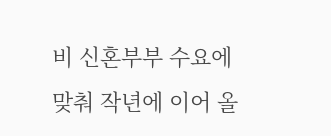비 신혼부부 수요에 맞춰 작년에 이어 올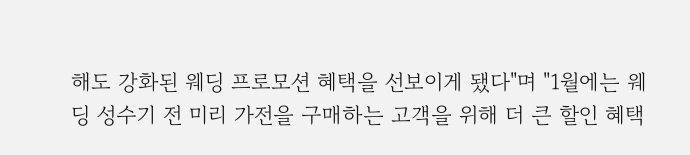해도 강화된 웨딩 프로모션 혜택을 선보이게 됐다"며 "1월에는 웨딩 성수기 전 미리 가전을 구매하는 고객을 위해 더 큰 할인 혜택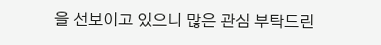을 선보이고 있으니 많은 관심 부탁드린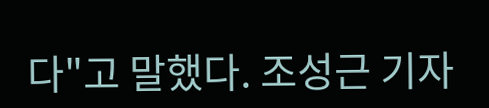다"고 말했다. 조성근 기자